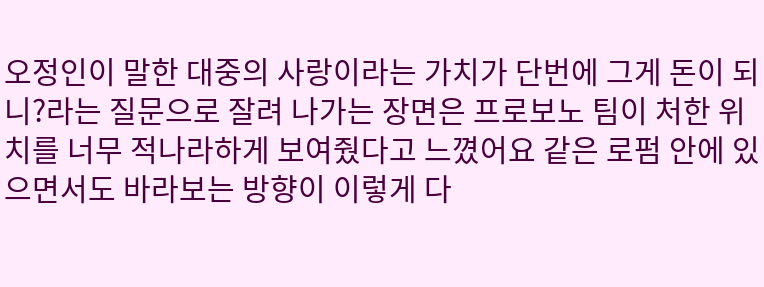오정인이 말한 대중의 사랑이라는 가치가 단번에 그게 돈이 되니?라는 질문으로 잘려 나가는 장면은 프로보노 팀이 처한 위치를 너무 적나라하게 보여줬다고 느꼈어요 같은 로펌 안에 있으면서도 바라보는 방향이 이렇게 다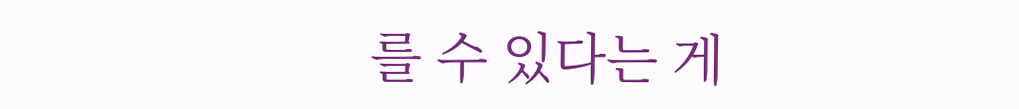를 수 있다는 게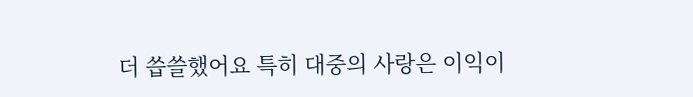더 씁쓸했어요 특히 대중의 사랑은 이익이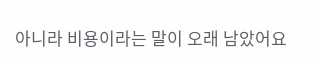아니라 비용이라는 말이 오래 남았어요